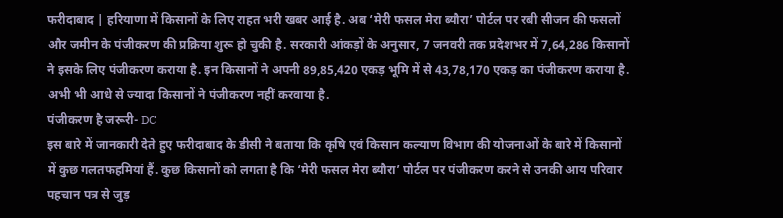फरीदाबाद | हरियाणा में किसानों के लिए राहत भरी खबर आई है. अब ‘मेरी फसल मेरा ब्यौरा’ पोर्टल पर रबी सीजन की फसलों और जमीन के पंजीकरण की प्रक्रिया शुरू हो चुकी है. सरकारी आंकड़ों के अनुसार, 7 जनवरी तक प्रदेशभर में 7,64,286 किसानों ने इसके लिए पंजीकरण कराया है. इन किसानों ने अपनी 89,85,420 एकड़ भूमि में से 43,78,170 एकड़ का पंजीकरण कराया है. अभी भी आधे से ज्यादा किसानों ने पंजीकरण नहीं करवाया है.
पंजीकरण है जरूरी- DC
इस बारे में जानकारी देते हुए फरीदाबाद के डीसी ने बताया कि कृषि एवं किसान कल्याण विभाग की योजनाओं के बारे में किसानों में कुछ गलतफहमियां हैं. कुछ किसानों को लगता है कि ‘मेरी फसल मेरा ब्यौरा’ पोर्टल पर पंजीकरण करने से उनकी आय परिवार पहचान पत्र से जुड़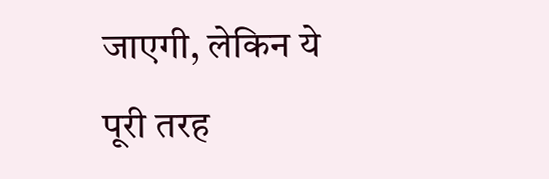जाएगी, लेकिन ये पूरी तरह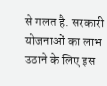से गलत है. सरकारी योजनाओं का लाभ उठाने के लिए इस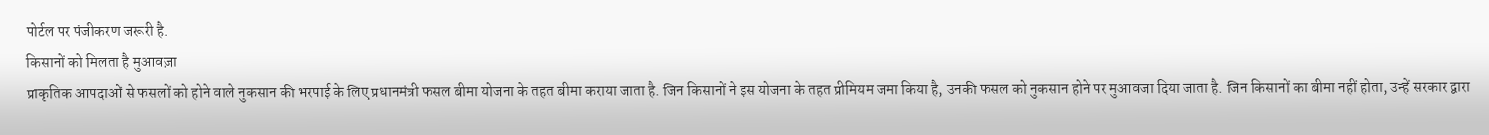पोर्टल पर पंजीकरण जरूरी है.
किसानों को मिलता है मुआवज़ा
प्राकृतिक आपदाओं से फसलों को होने वाले नुकसान की भरपाई के लिए प्रधानमंत्री फसल बीमा योजना के तहत बीमा कराया जाता है. जिन किसानों ने इस योजना के तहत प्रीमियम जमा किया है, उनकी फसल को नुकसान होने पर मुआवजा दिया जाता है. जिन किसानों का बीमा नहीं होता, उन्हें सरकार द्वारा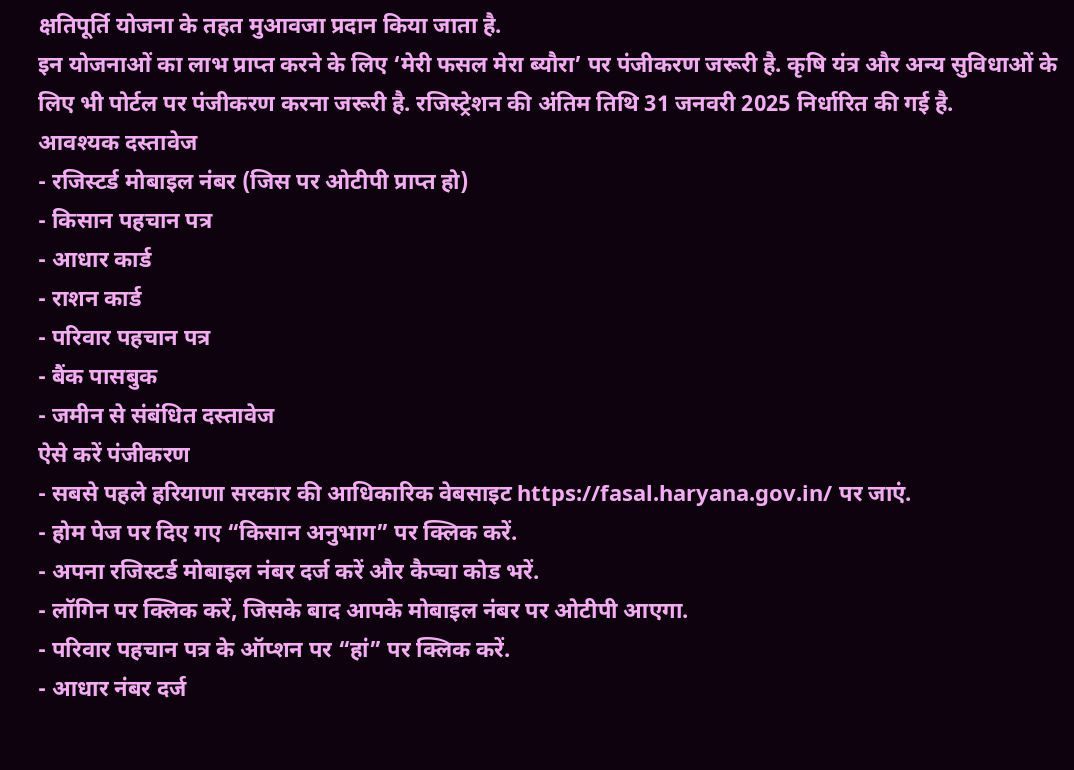क्षतिपूर्ति योजना के तहत मुआवजा प्रदान किया जाता है.
इन योजनाओं का लाभ प्राप्त करने के लिए ‘मेरी फसल मेरा ब्यौरा’ पर पंजीकरण जरूरी है. कृषि यंत्र और अन्य सुविधाओं के लिए भी पोर्टल पर पंजीकरण करना जरूरी है. रजिस्ट्रेशन की अंतिम तिथि 31 जनवरी 2025 निर्धारित की गई है.
आवश्यक दस्तावेज
- रजिस्टर्ड मोबाइल नंबर (जिस पर ओटीपी प्राप्त हो)
- किसान पहचान पत्र
- आधार कार्ड
- राशन कार्ड
- परिवार पहचान पत्र
- बैंक पासबुक
- जमीन से संबंधित दस्तावेज
ऐसे करें पंजीकरण
- सबसे पहले हरियाणा सरकार की आधिकारिक वेबसाइट https://fasal.haryana.gov.in/ पर जाएं.
- होम पेज पर दिए गए “किसान अनुभाग” पर क्लिक करें.
- अपना रजिस्टर्ड मोबाइल नंबर दर्ज करें और कैप्चा कोड भरें.
- लॉगिन पर क्लिक करें, जिसके बाद आपके मोबाइल नंबर पर ओटीपी आएगा.
- परिवार पहचान पत्र के ऑप्शन पर “हां” पर क्लिक करें.
- आधार नंबर दर्ज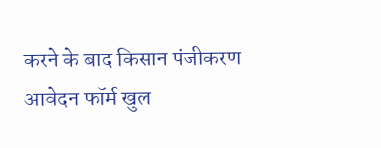करने के बाद किसान पंजीकरण आवेदन फॉर्म खुल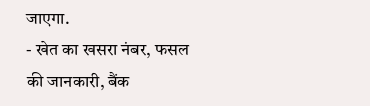जाएगा.
- खेत का खसरा नंबर, फसल की जानकारी, बैंक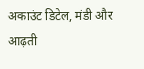अकाउंट डिटेल, मंडी और आढ़ती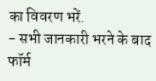का विवरण भरें.
- सभी जानकारी भरने के बाद फॉर्म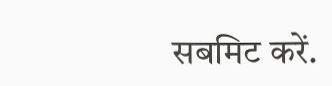सबमिट करें.